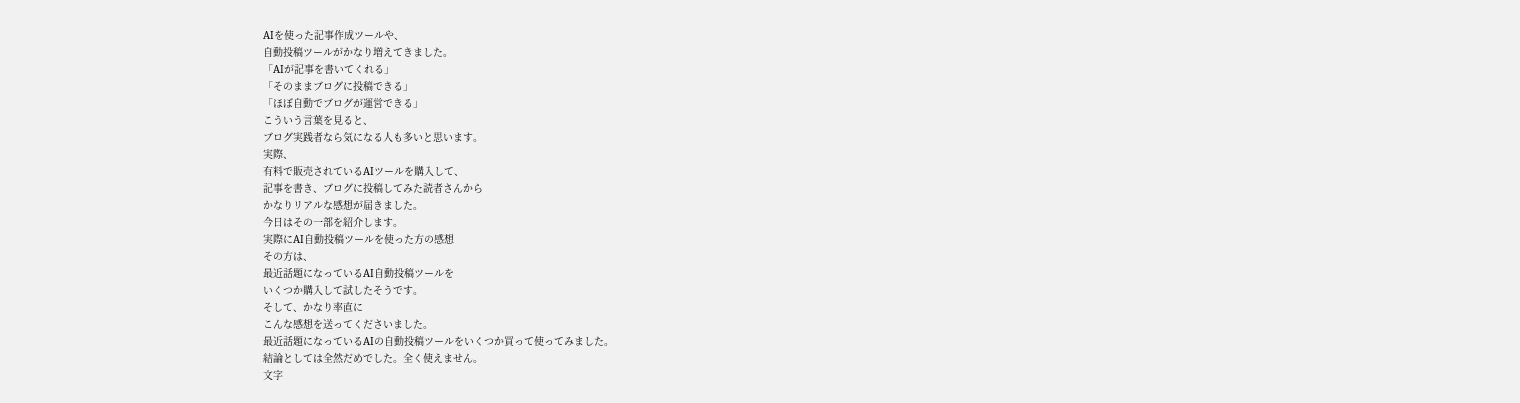AIを使った記事作成ツールや、
自動投稿ツールがかなり増えてきました。
「AIが記事を書いてくれる」
「そのままブログに投稿できる」
「ほぼ自動でブログが運営できる」
こういう言葉を見ると、
ブログ実践者なら気になる人も多いと思います。
実際、
有料で販売されているAIツールを購入して、
記事を書き、ブログに投稿してみた読者さんから
かなりリアルな感想が届きました。
今日はその一部を紹介します。
実際にAI自動投稿ツールを使った方の感想
その方は、
最近話題になっているAI自動投稿ツールを
いくつか購入して試したそうです。
そして、かなり率直に
こんな感想を送ってくださいました。
最近話題になっているAIの自動投稿ツールをいくつか買って使ってみました。
結論としては全然だめでした。全く使えません。
文字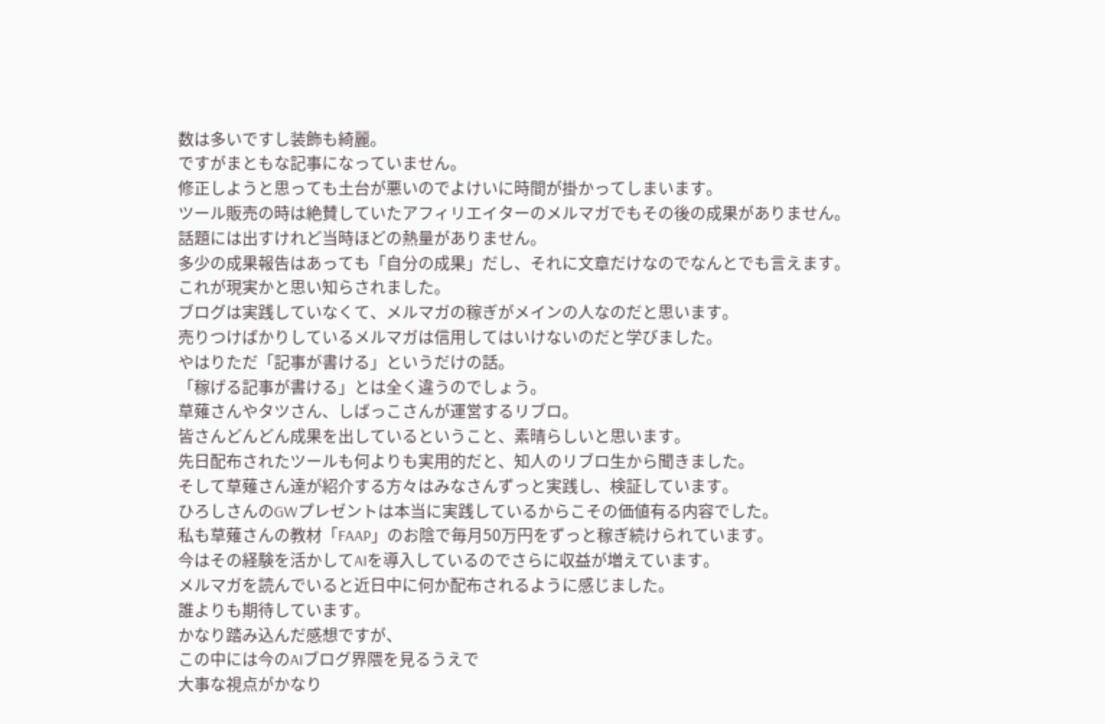数は多いですし装飾も綺麗。
ですがまともな記事になっていません。
修正しようと思っても土台が悪いのでよけいに時間が掛かってしまいます。
ツール販売の時は絶賛していたアフィリエイターのメルマガでもその後の成果がありません。
話題には出すけれど当時ほどの熱量がありません。
多少の成果報告はあっても「自分の成果」だし、それに文章だけなのでなんとでも言えます。
これが現実かと思い知らされました。
ブログは実践していなくて、メルマガの稼ぎがメインの人なのだと思います。
売りつけばかりしているメルマガは信用してはいけないのだと学びました。
やはりただ「記事が書ける」というだけの話。
「稼げる記事が書ける」とは全く違うのでしょう。
草薙さんやタツさん、しばっこさんが運営するリブロ。
皆さんどんどん成果を出しているということ、素晴らしいと思います。
先日配布されたツールも何よりも実用的だと、知人のリブロ生から聞きました。
そして草薙さん達が紹介する方々はみなさんずっと実践し、検証しています。
ひろしさんのGWプレゼントは本当に実践しているからこその価値有る内容でした。
私も草薙さんの教材「FAAP」のお陰で毎月50万円をずっと稼ぎ続けられています。
今はその経験を活かしてAIを導入しているのでさらに収益が増えています。
メルマガを読んでいると近日中に何か配布されるように感じました。
誰よりも期待しています。
かなり踏み込んだ感想ですが、
この中には今のAIブログ界隈を見るうえで
大事な視点がかなり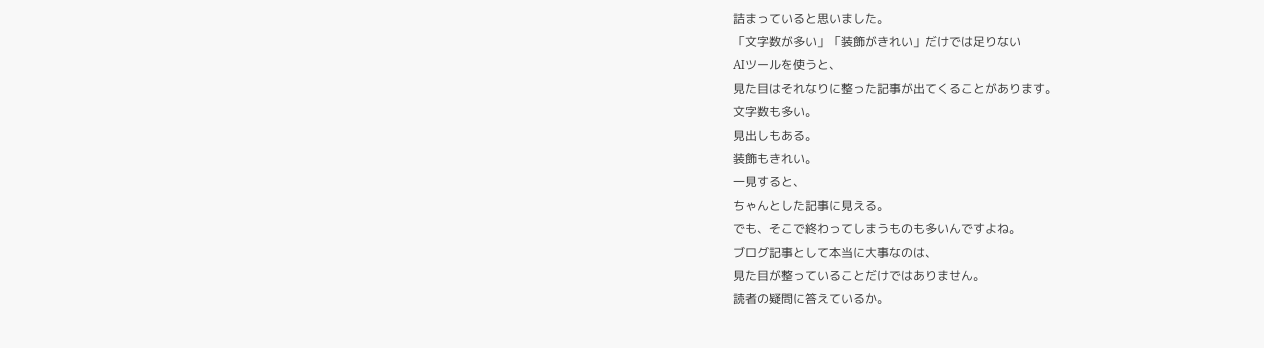詰まっていると思いました。
「文字数が多い」「装飾がきれい」だけでは足りない
AIツールを使うと、
見た目はそれなりに整った記事が出てくることがあります。
文字数も多い。
見出しもある。
装飾もきれい。
一見すると、
ちゃんとした記事に見える。
でも、そこで終わってしまうものも多いんですよね。
ブログ記事として本当に大事なのは、
見た目が整っていることだけではありません。
読者の疑問に答えているか。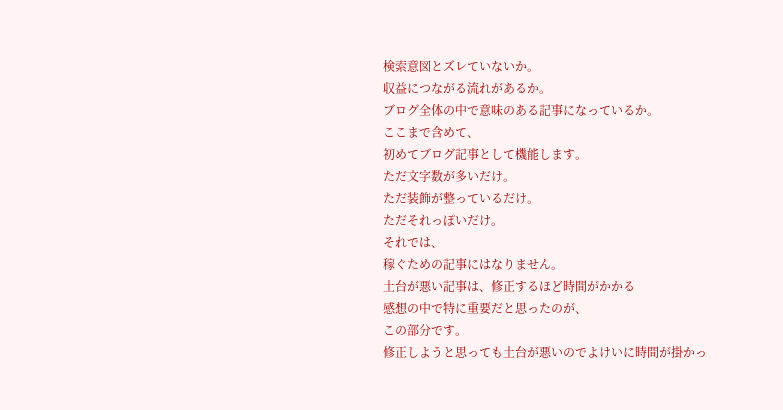検索意図とズレていないか。
収益につながる流れがあるか。
ブログ全体の中で意味のある記事になっているか。
ここまで含めて、
初めてブログ記事として機能します。
ただ文字数が多いだけ。
ただ装飾が整っているだけ。
ただそれっぽいだけ。
それでは、
稼ぐための記事にはなりません。
土台が悪い記事は、修正するほど時間がかかる
感想の中で特に重要だと思ったのが、
この部分です。
修正しようと思っても土台が悪いのでよけいに時間が掛かっ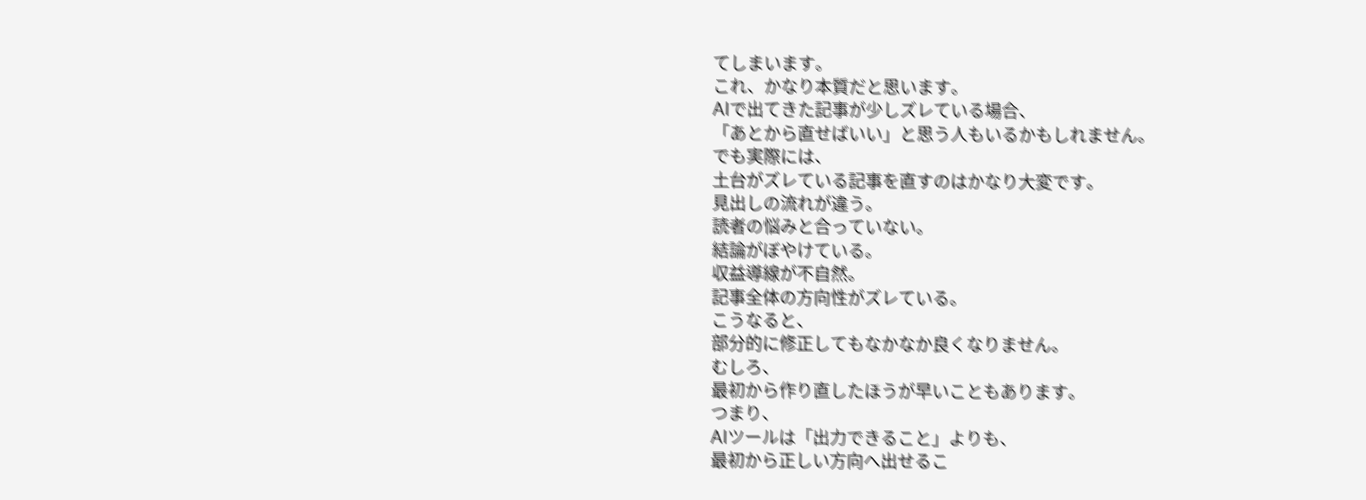てしまいます。
これ、かなり本質だと思います。
AIで出てきた記事が少しズレている場合、
「あとから直せばいい」と思う人もいるかもしれません。
でも実際には、
土台がズレている記事を直すのはかなり大変です。
見出しの流れが違う。
読者の悩みと合っていない。
結論がぼやけている。
収益導線が不自然。
記事全体の方向性がズレている。
こうなると、
部分的に修正してもなかなか良くなりません。
むしろ、
最初から作り直したほうが早いこともあります。
つまり、
AIツールは「出力できること」よりも、
最初から正しい方向へ出せるこ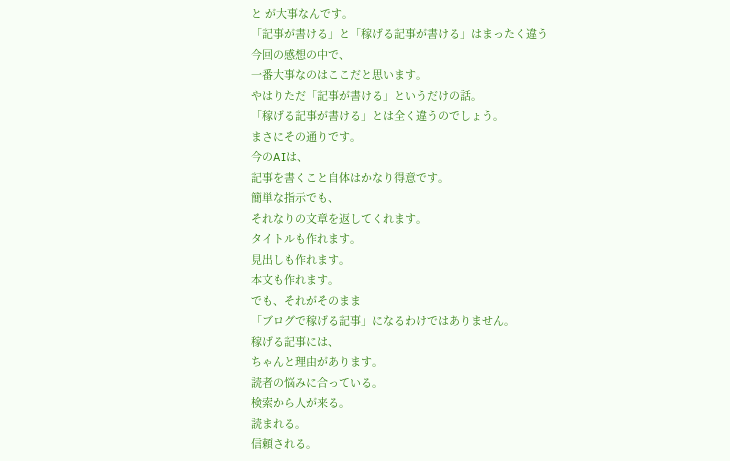と が大事なんです。
「記事が書ける」と「稼げる記事が書ける」はまったく違う
今回の感想の中で、
一番大事なのはここだと思います。
やはりただ「記事が書ける」というだけの話。
「稼げる記事が書ける」とは全く違うのでしょう。
まさにその通りです。
今のAIは、
記事を書くこと自体はかなり得意です。
簡単な指示でも、
それなりの文章を返してくれます。
タイトルも作れます。
見出しも作れます。
本文も作れます。
でも、それがそのまま
「ブログで稼げる記事」になるわけではありません。
稼げる記事には、
ちゃんと理由があります。
読者の悩みに合っている。
検索から人が来る。
読まれる。
信頼される。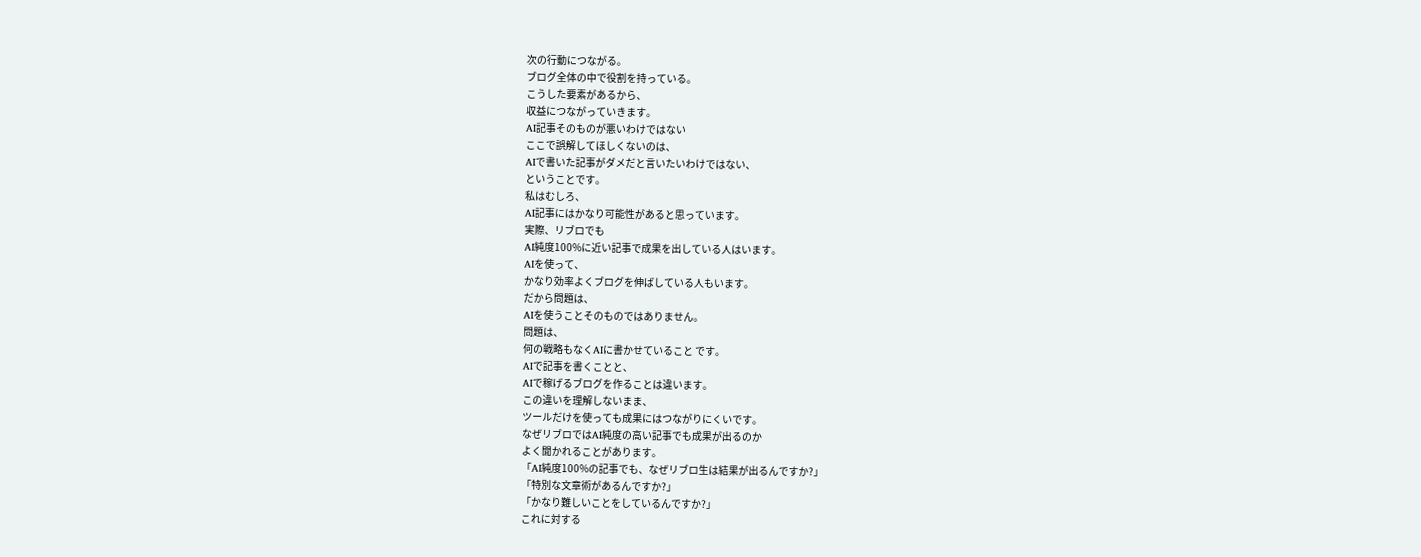次の行動につながる。
ブログ全体の中で役割を持っている。
こうした要素があるから、
収益につながっていきます。
AI記事そのものが悪いわけではない
ここで誤解してほしくないのは、
AIで書いた記事がダメだと言いたいわけではない、
ということです。
私はむしろ、
AI記事にはかなり可能性があると思っています。
実際、リブロでも
AI純度100%に近い記事で成果を出している人はいます。
AIを使って、
かなり効率よくブログを伸ばしている人もいます。
だから問題は、
AIを使うことそのものではありません。
問題は、
何の戦略もなくAIに書かせていること です。
AIで記事を書くことと、
AIで稼げるブログを作ることは違います。
この違いを理解しないまま、
ツールだけを使っても成果にはつながりにくいです。
なぜリブロではAI純度の高い記事でも成果が出るのか
よく聞かれることがあります。
「AI純度100%の記事でも、なぜリブロ生は結果が出るんですか?」
「特別な文章術があるんですか?」
「かなり難しいことをしているんですか?」
これに対する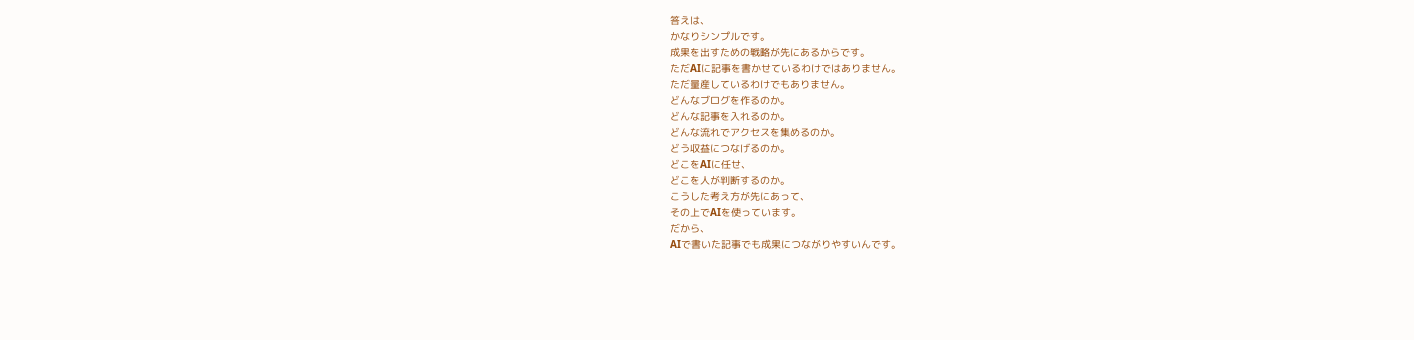答えは、
かなりシンプルです。
成果を出すための戦略が先にあるからです。
ただAIに記事を書かせているわけではありません。
ただ量産しているわけでもありません。
どんなブログを作るのか。
どんな記事を入れるのか。
どんな流れでアクセスを集めるのか。
どう収益につなげるのか。
どこをAIに任せ、
どこを人が判断するのか。
こうした考え方が先にあって、
その上でAIを使っています。
だから、
AIで書いた記事でも成果につながりやすいんです。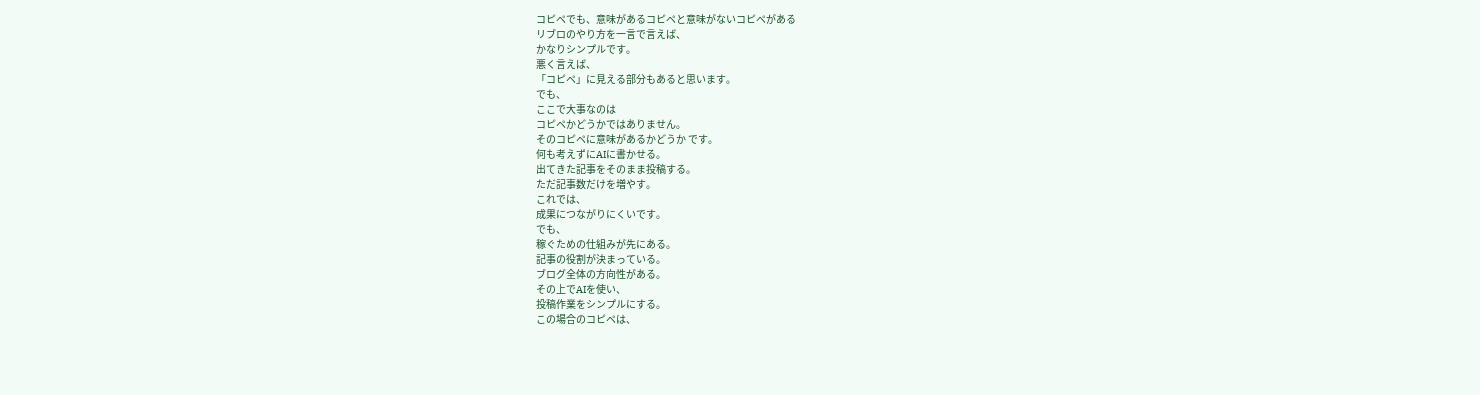コピペでも、意味があるコピペと意味がないコピペがある
リブロのやり方を一言で言えば、
かなりシンプルです。
悪く言えば、
「コピペ」に見える部分もあると思います。
でも、
ここで大事なのは
コピペかどうかではありません。
そのコピペに意味があるかどうか です。
何も考えずにAIに書かせる。
出てきた記事をそのまま投稿する。
ただ記事数だけを増やす。
これでは、
成果につながりにくいです。
でも、
稼ぐための仕組みが先にある。
記事の役割が決まっている。
ブログ全体の方向性がある。
その上でAIを使い、
投稿作業をシンプルにする。
この場合のコピペは、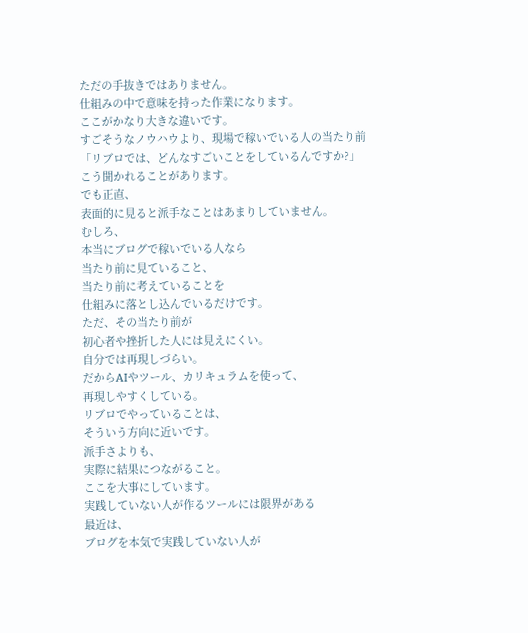ただの手抜きではありません。
仕組みの中で意味を持った作業になります。
ここがかなり大きな違いです。
すごそうなノウハウより、現場で稼いでいる人の当たり前
「リブロでは、どんなすごいことをしているんですか?」
こう聞かれることがあります。
でも正直、
表面的に見ると派手なことはあまりしていません。
むしろ、
本当にブログで稼いでいる人なら
当たり前に見ていること、
当たり前に考えていることを
仕組みに落とし込んでいるだけです。
ただ、その当たり前が
初心者や挫折した人には見えにくい。
自分では再現しづらい。
だからAIやツール、カリキュラムを使って、
再現しやすくしている。
リブロでやっていることは、
そういう方向に近いです。
派手さよりも、
実際に結果につながること。
ここを大事にしています。
実践していない人が作るツールには限界がある
最近は、
ブログを本気で実践していない人が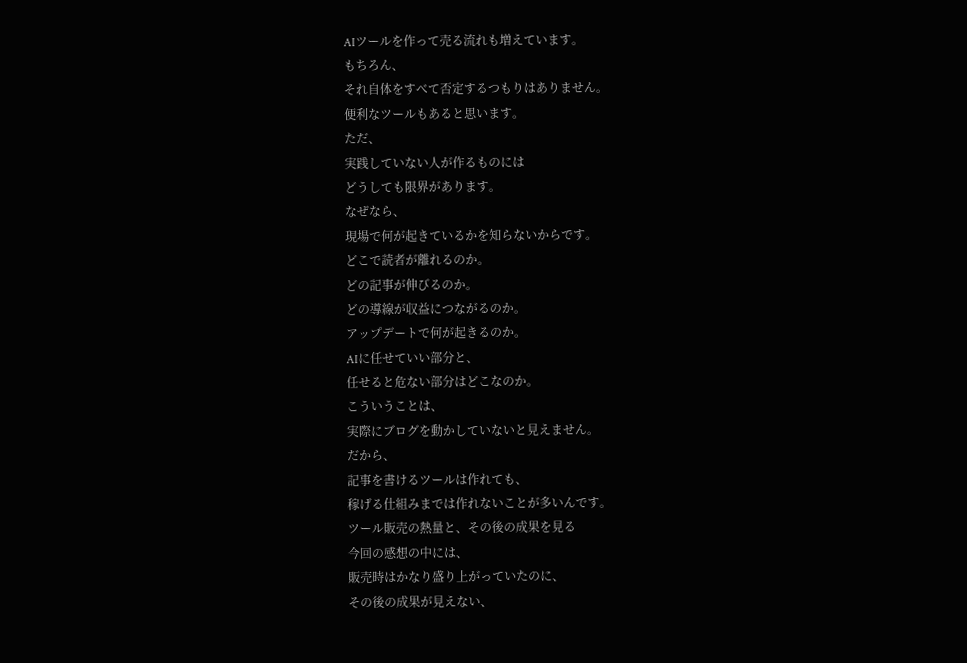AIツールを作って売る流れも増えています。
もちろん、
それ自体をすべて否定するつもりはありません。
便利なツールもあると思います。
ただ、
実践していない人が作るものには
どうしても限界があります。
なぜなら、
現場で何が起きているかを知らないからです。
どこで読者が離れるのか。
どの記事が伸びるのか。
どの導線が収益につながるのか。
アップデートで何が起きるのか。
AIに任せていい部分と、
任せると危ない部分はどこなのか。
こういうことは、
実際にブログを動かしていないと見えません。
だから、
記事を書けるツールは作れても、
稼げる仕組みまでは作れないことが多いんです。
ツール販売の熱量と、その後の成果を見る
今回の感想の中には、
販売時はかなり盛り上がっていたのに、
その後の成果が見えない、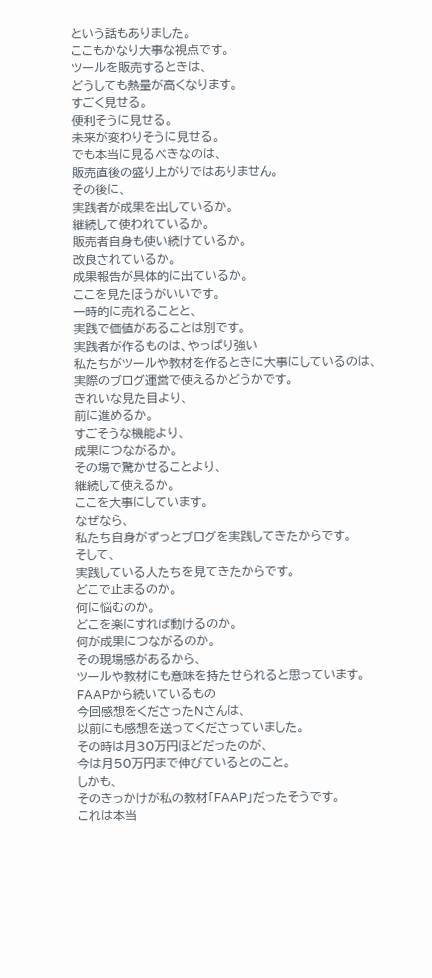という話もありました。
ここもかなり大事な視点です。
ツールを販売するときは、
どうしても熱量が高くなります。
すごく見せる。
便利そうに見せる。
未来が変わりそうに見せる。
でも本当に見るべきなのは、
販売直後の盛り上がりではありません。
その後に、
実践者が成果を出しているか。
継続して使われているか。
販売者自身も使い続けているか。
改良されているか。
成果報告が具体的に出ているか。
ここを見たほうがいいです。
一時的に売れることと、
実践で価値があることは別です。
実践者が作るものは、やっぱり強い
私たちがツールや教材を作るときに大事にしているのは、
実際のブログ運営で使えるかどうかです。
きれいな見た目より、
前に進めるか。
すごそうな機能より、
成果につながるか。
その場で驚かせることより、
継続して使えるか。
ここを大事にしています。
なぜなら、
私たち自身がずっとブログを実践してきたからです。
そして、
実践している人たちを見てきたからです。
どこで止まるのか。
何に悩むのか。
どこを楽にすれば動けるのか。
何が成果につながるのか。
その現場感があるから、
ツールや教材にも意味を持たせられると思っています。
FAAPから続いているもの
今回感想をくださったNさんは、
以前にも感想を送ってくださっていました。
その時は月30万円ほどだったのが、
今は月50万円まで伸びているとのこと。
しかも、
そのきっかけが私の教材「FAAP」だったそうです。
これは本当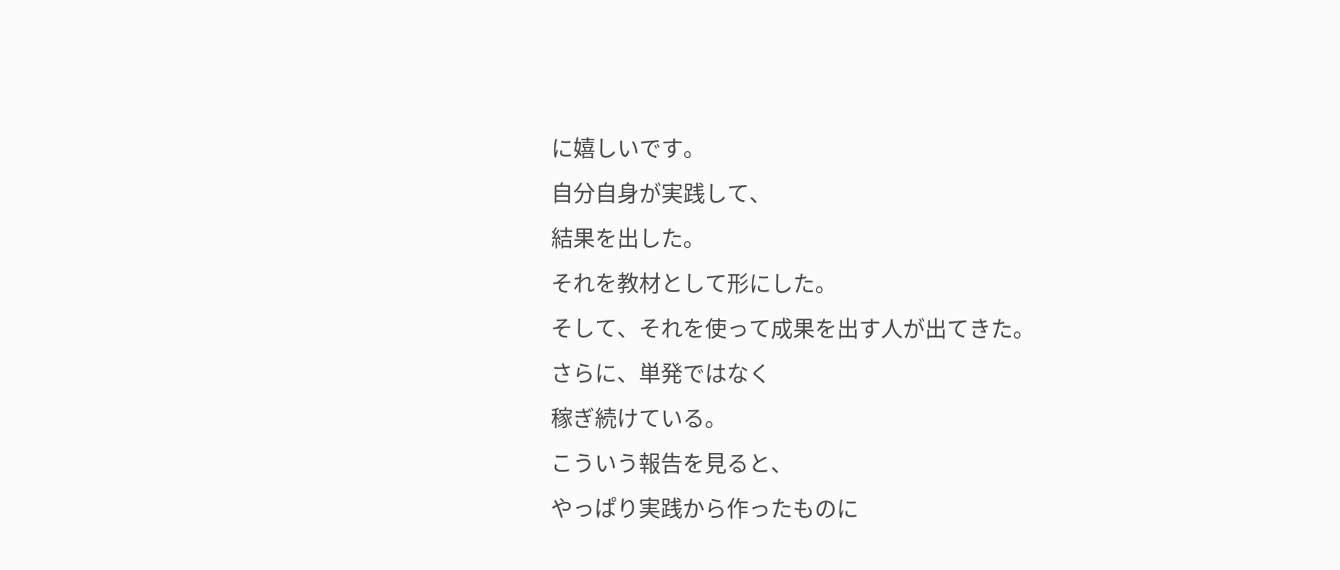に嬉しいです。
自分自身が実践して、
結果を出した。
それを教材として形にした。
そして、それを使って成果を出す人が出てきた。
さらに、単発ではなく
稼ぎ続けている。
こういう報告を見ると、
やっぱり実践から作ったものに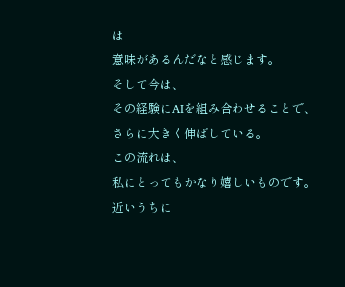は
意味があるんだなと感じます。
そして今は、
その経験にAIを組み合わせることで、
さらに大きく伸ばしている。
この流れは、
私にとってもかなり嬉しいものです。
近いうちに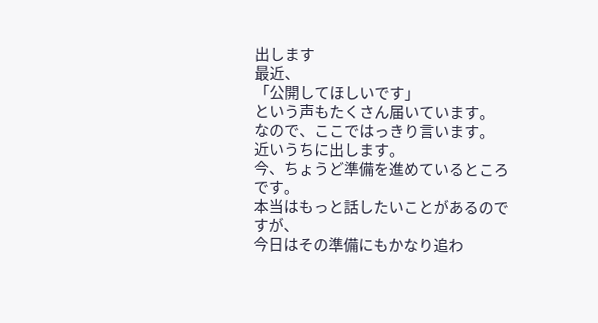出します
最近、
「公開してほしいです」
という声もたくさん届いています。
なので、ここではっきり言います。
近いうちに出します。
今、ちょうど準備を進めているところです。
本当はもっと話したいことがあるのですが、
今日はその準備にもかなり追わ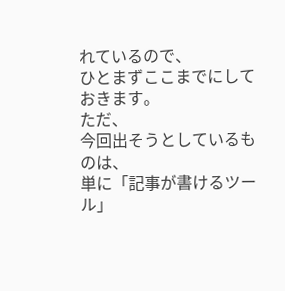れているので、
ひとまずここまでにしておきます。
ただ、
今回出そうとしているものは、
単に「記事が書けるツール」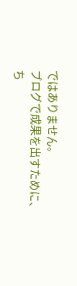ではありません。
ブログで成果を出すために、
ち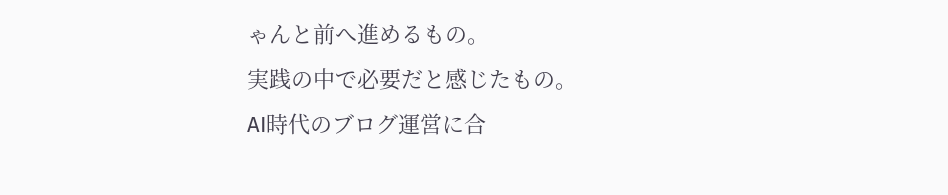ゃんと前へ進めるもの。
実践の中で必要だと感じたもの。
AI時代のブログ運営に合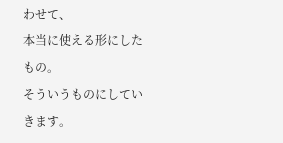わせて、
本当に使える形にしたもの。
そういうものにしていきます。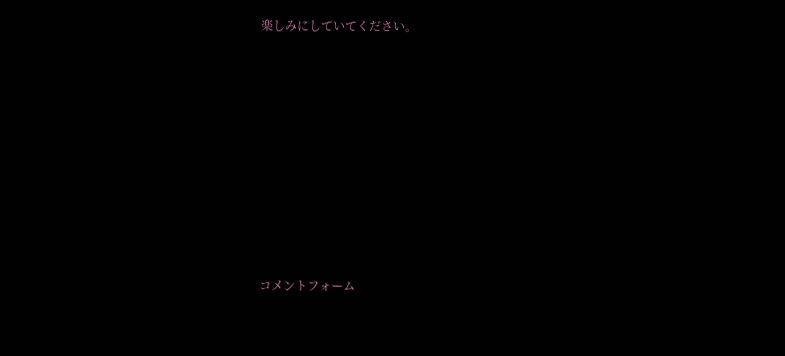楽しみにしていてください。












コメントフォーム